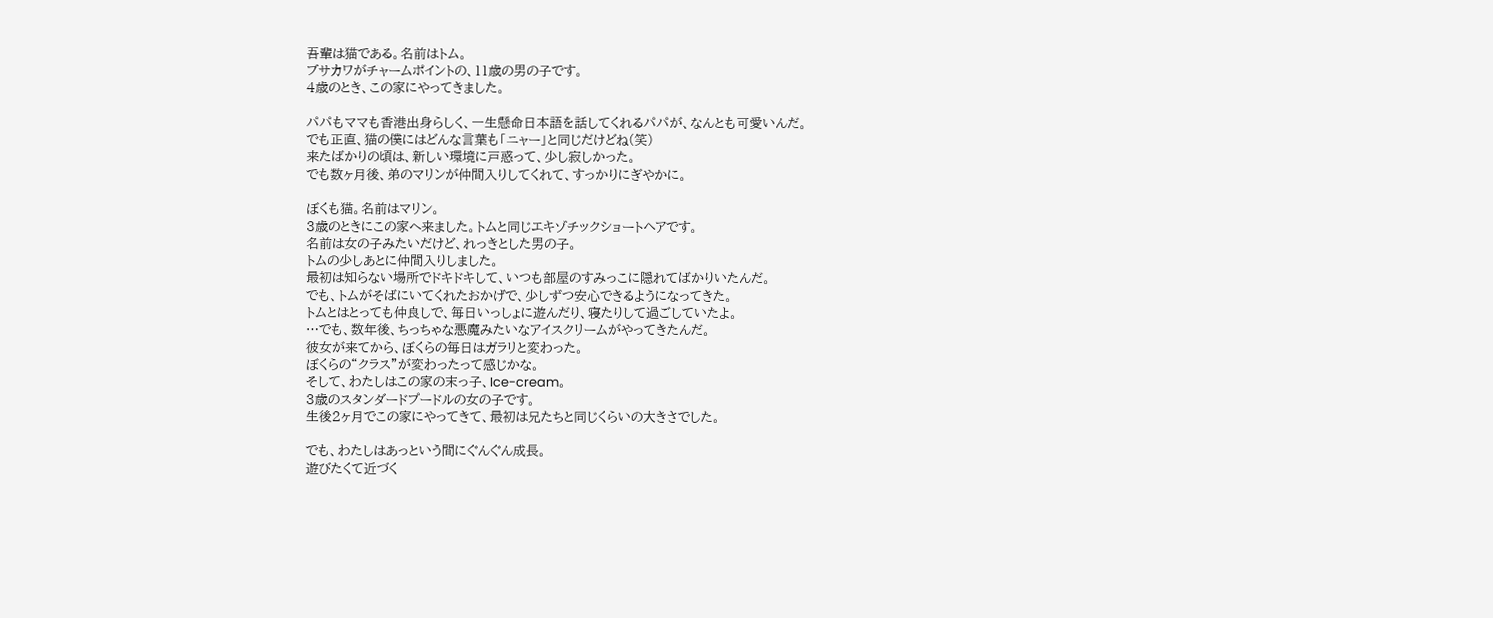吾輩は猫である。名前はトム。
ブサカワがチャームポイントの、11歳の男の子です。
4歳のとき、この家にやってきました。

パパもママも香港出身らしく、一生懸命日本語を話してくれるパパが、なんとも可愛いんだ。
でも正直、猫の僕にはどんな言葉も「ニャー」と同じだけどね(笑)
来たばかりの頃は、新しい環境に戸惑って、少し寂しかった。
でも数ヶ月後、弟のマリンが仲間入りしてくれて、すっかりにぎやかに。

ぼくも猫。名前はマリン。
3歳のときにこの家へ来ました。トムと同じエキゾチックショートヘアです。
名前は女の子みたいだけど、れっきとした男の子。
トムの少しあとに仲間入りしました。
最初は知らない場所でドキドキして、いつも部屋のすみっこに隠れてばかりいたんだ。
でも、トムがそばにいてくれたおかげで、少しずつ安心できるようになってきた。
トムとはとっても仲良しで、毎日いっしょに遊んだり、寝たりして過ごしていたよ。
…でも、数年後、ちっちゃな悪魔みたいなアイスクリームがやってきたんだ。
彼女が来てから、ぼくらの毎日はガラリと変わった。
ぼくらの“クラス”が変わったって感じかな。
そして、わたしはこの家の末っ子、Ice-cream。
3歳のスタンダードプードルの女の子です。
生後2ヶ月でこの家にやってきて、最初は兄たちと同じくらいの大きさでした。

でも、わたしはあっという間にぐんぐん成長。
遊びたくて近づく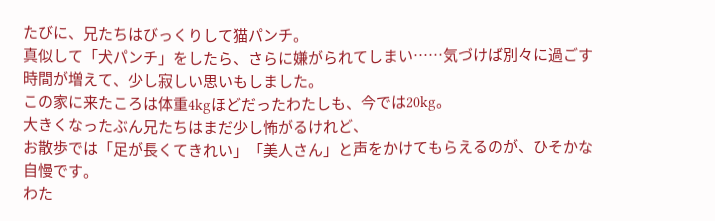たびに、兄たちはびっくりして猫パンチ。
真似して「犬パンチ」をしたら、さらに嫌がられてしまい……気づけば別々に過ごす時間が増えて、少し寂しい思いもしました。
この家に来たころは体重4kgほどだったわたしも、今では20kg。
大きくなったぶん兄たちはまだ少し怖がるけれど、
お散歩では「足が長くてきれい」「美人さん」と声をかけてもらえるのが、ひそかな自慢です。
わた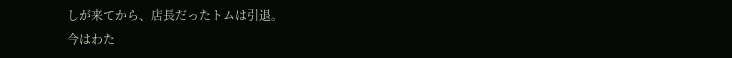しが来てから、店長だったトムは引退。
今はわた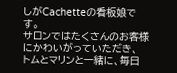しがCachetteの看板娘です。
サロンではたくさんのお客様にかわいがっていただき、
トムとマリンと一緒に、毎日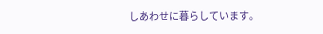しあわせに暮らしています。